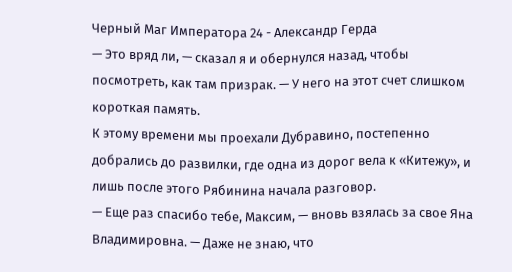Черный Маг Императора 24 - Александр Герда
— Это вряд ли, — сказал я и обернулся назад, чтобы посмотреть, как там призрак. — У него на этот счет слишком короткая память.
К этому времени мы проехали Дубравино, постепенно добрались до развилки, где одна из дорог вела к «Китежу», и лишь после этого Рябинина начала разговор.
— Еще раз спасибо тебе, Максим, — вновь взялась за свое Яна Владимировна. — Даже не знаю, что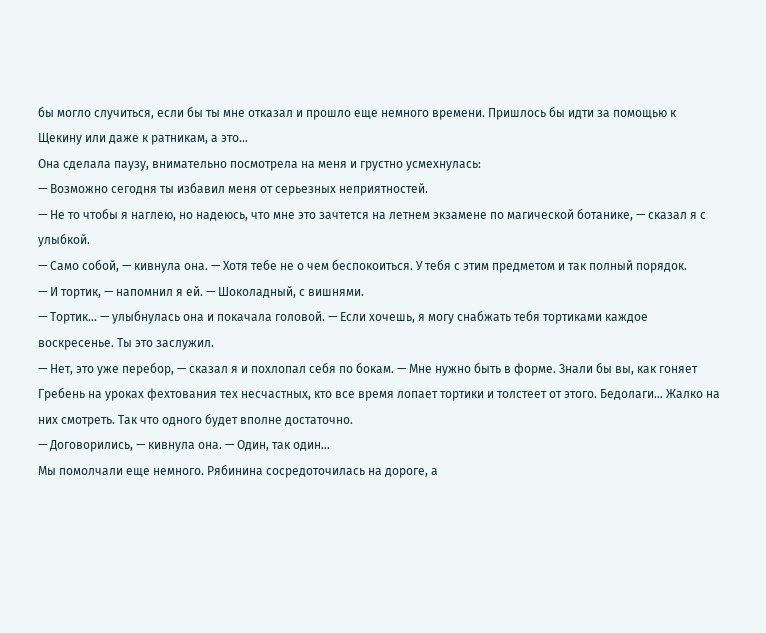бы могло случиться, если бы ты мне отказал и прошло еще немного времени. Пришлось бы идти за помощью к Щекину или даже к ратникам, а это…
Она сделала паузу, внимательно посмотрела на меня и грустно усмехнулась:
— Возможно сегодня ты избавил меня от серьезных неприятностей.
— Не то чтобы я наглею, но надеюсь, что мне это зачтется на летнем экзамене по магической ботанике, — сказал я с улыбкой.
— Само собой, — кивнула она. — Хотя тебе не о чем беспокоиться. У тебя с этим предметом и так полный порядок.
— И тортик, — напомнил я ей. — Шоколадный, с вишнями.
— Тортик… — улыбнулась она и покачала головой. — Если хочешь, я могу снабжать тебя тортиками каждое воскресенье. Ты это заслужил.
— Нет, это уже перебор, — сказал я и похлопал себя по бокам. — Мне нужно быть в форме. Знали бы вы, как гоняет Гребень на уроках фехтования тех несчастных, кто все время лопает тортики и толстеет от этого. Бедолаги… Жалко на них смотреть. Так что одного будет вполне достаточно.
— Договорились, — кивнула она. — Один, так один…
Мы помолчали еще немного. Рябинина сосредоточилась на дороге, а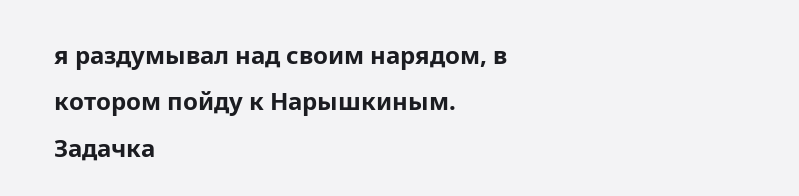я раздумывал над своим нарядом, в котором пойду к Нарышкиным. Задачка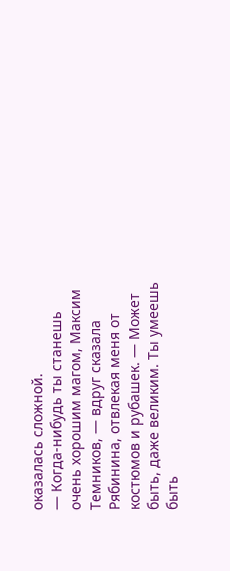оказалась сложной.
— Когда-нибудь ты станешь очень хорошим магом, Максим Темников, — вдруг сказала Рябинина, отвлекая меня от костюмов и рубашек. — Может быть, даже великим. Ты умеешь быть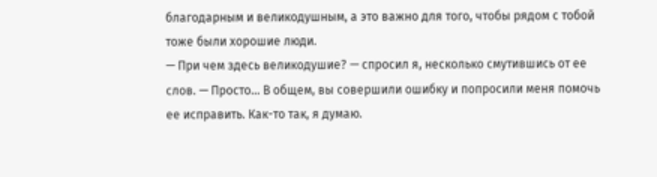благодарным и великодушным, а это важно для того, чтобы рядом с тобой тоже были хорошие люди.
— При чем здесь великодушие? — спросил я, несколько смутившись от ее слов. — Просто… В общем, вы совершили ошибку и попросили меня помочь ее исправить. Как-то так, я думаю.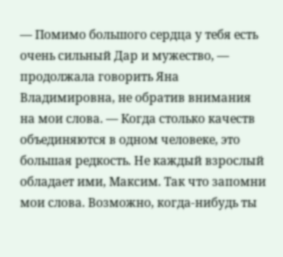— Помимо большого сердца у тебя есть очень сильный Дар и мужество, — продолжала говорить Яна Владимировна, не обратив внимания на мои слова. — Когда столько качеств объединяются в одном человеке, это большая редкость. Не каждый взрослый обладает ими, Максим. Так что запомни мои слова. Возможно, когда-нибудь ты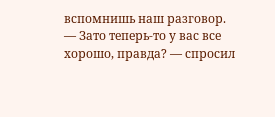вспомнишь наш разговор.
— Зато теперь-то у вас все хорошо, правда? — спросил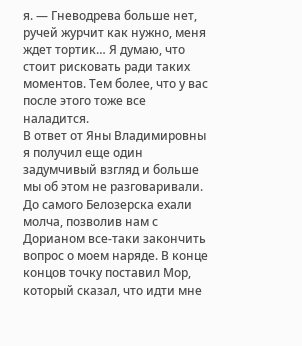я. — Гневодрева больше нет, ручей журчит как нужно, меня ждет тортик… Я думаю, что стоит рисковать ради таких моментов. Тем более, что у вас после этого тоже все наладится.
В ответ от Яны Владимировны я получил еще один задумчивый взгляд и больше мы об этом не разговаривали. До самого Белозерска ехали молча, позволив нам с Дорианом все-таки закончить вопрос о моем наряде. В конце концов точку поставил Мор, который сказал, что идти мне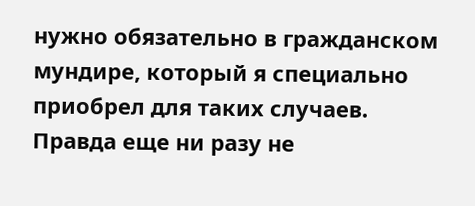нужно обязательно в гражданском мундире, который я специально приобрел для таких случаев.
Правда еще ни разу не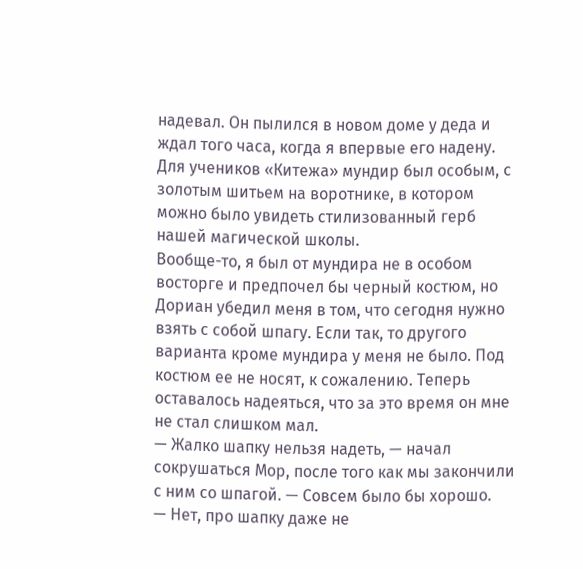надевал. Он пылился в новом доме у деда и ждал того часа, когда я впервые его надену. Для учеников «Китежа» мундир был особым, с золотым шитьем на воротнике, в котором можно было увидеть стилизованный герб нашей магической школы.
Вообще-то, я был от мундира не в особом восторге и предпочел бы черный костюм, но Дориан убедил меня в том, что сегодня нужно взять с собой шпагу. Если так, то другого варианта кроме мундира у меня не было. Под костюм ее не носят, к сожалению. Теперь оставалось надеяться, что за это время он мне не стал слишком мал.
— Жалко шапку нельзя надеть, — начал сокрушаться Мор, после того как мы закончили с ним со шпагой. — Совсем было бы хорошо.
— Нет, про шапку даже не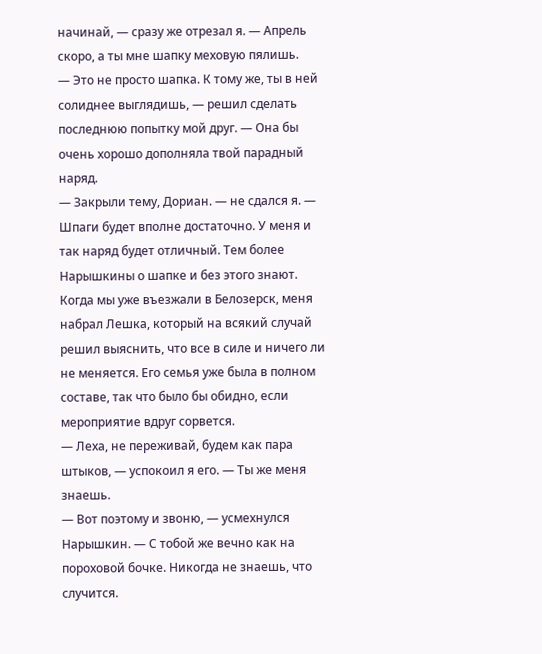начинай, — сразу же отрезал я. — Апрель скоро, а ты мне шапку меховую пялишь.
— Это не просто шапка. К тому же, ты в ней солиднее выглядишь, — решил сделать последнюю попытку мой друг. — Она бы очень хорошо дополняла твой парадный наряд.
— Закрыли тему, Дориан. — не сдался я. — Шпаги будет вполне достаточно. У меня и так наряд будет отличный. Тем более Нарышкины о шапке и без этого знают.
Когда мы уже въезжали в Белозерск, меня набрал Лешка, который на всякий случай решил выяснить, что все в силе и ничего ли не меняется. Его семья уже была в полном составе, так что было бы обидно, если мероприятие вдруг сорвется.
— Леха, не переживай, будем как пара штыков, — успокоил я его. — Ты же меня знаешь.
— Вот поэтому и звоню, — усмехнулся Нарышкин. — С тобой же вечно как на пороховой бочке. Никогда не знаешь, что случится.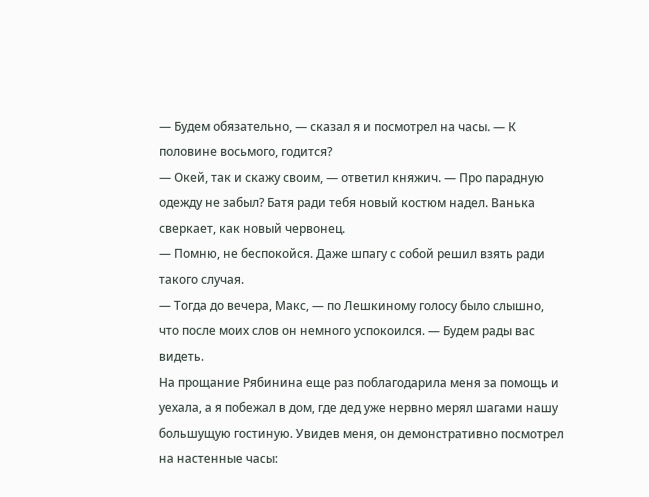— Будем обязательно, — сказал я и посмотрел на часы. — К половине восьмого, годится?
— Окей, так и скажу своим, — ответил княжич. — Про парадную одежду не забыл? Батя ради тебя новый костюм надел. Ванька сверкает, как новый червонец.
— Помню, не беспокойся. Даже шпагу с собой решил взять ради такого случая.
— Тогда до вечера, Макс, — по Лешкиному голосу было слышно, что после моих слов он немного успокоился. — Будем рады вас видеть.
На прощание Рябинина еще раз поблагодарила меня за помощь и уехала, а я побежал в дом, где дед уже нервно мерял шагами нашу большущую гостиную. Увидев меня, он демонстративно посмотрел на настенные часы: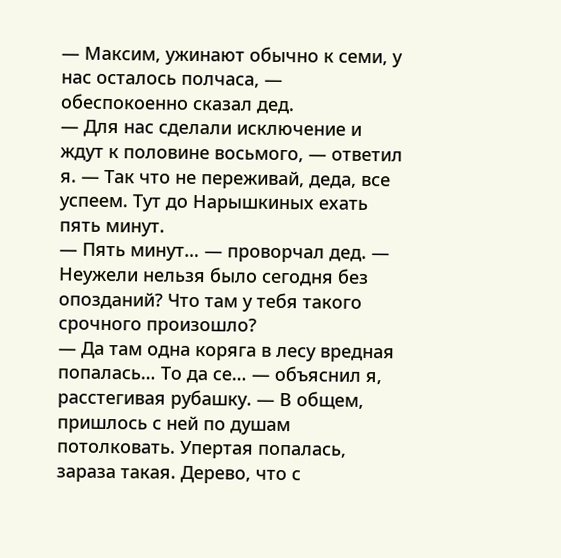— Максим, ужинают обычно к семи, у нас осталось полчаса, — обеспокоенно сказал дед.
— Для нас сделали исключение и ждут к половине восьмого, — ответил я. — Так что не переживай, деда, все успеем. Тут до Нарышкиных ехать пять минут.
— Пять минут… — проворчал дед. — Неужели нельзя было сегодня без опозданий? Что там у тебя такого срочного произошло?
— Да там одна коряга в лесу вредная попалась… То да се… — объяснил я, расстегивая рубашку. — В общем, пришлось с ней по душам потолковать. Упертая попалась, зараза такая. Дерево, что с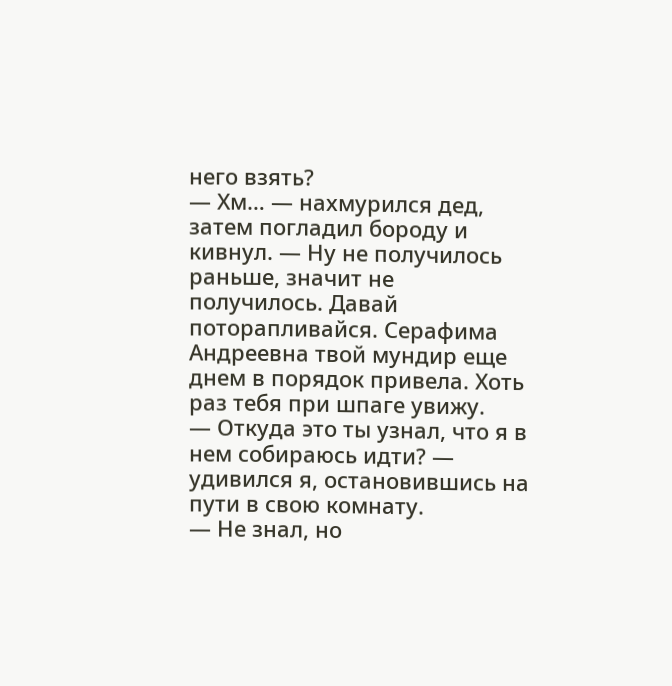него взять?
— Хм… — нахмурился дед, затем погладил бороду и кивнул. — Ну не получилось раньше, значит не получилось. Давай поторапливайся. Серафима Андреевна твой мундир еще днем в порядок привела. Хоть раз тебя при шпаге увижу.
— Откуда это ты узнал, что я в нем собираюсь идти? — удивился я, остановившись на пути в свою комнату.
— Не знал, но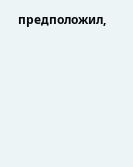предположил,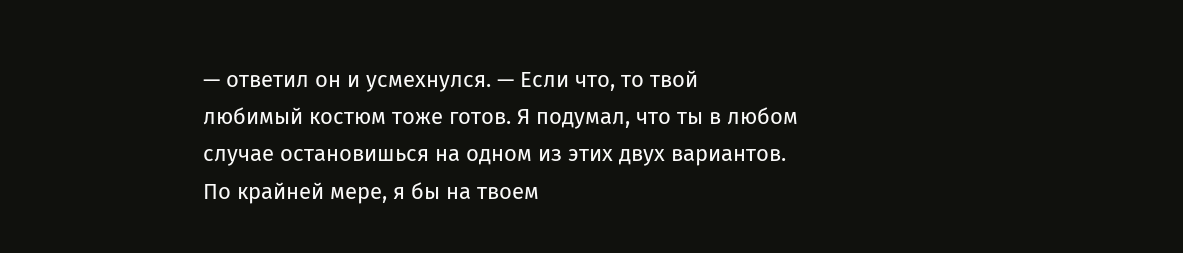— ответил он и усмехнулся. — Если что, то твой любимый костюм тоже готов. Я подумал, что ты в любом случае остановишься на одном из этих двух вариантов. По крайней мере, я бы на твоем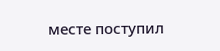месте поступил